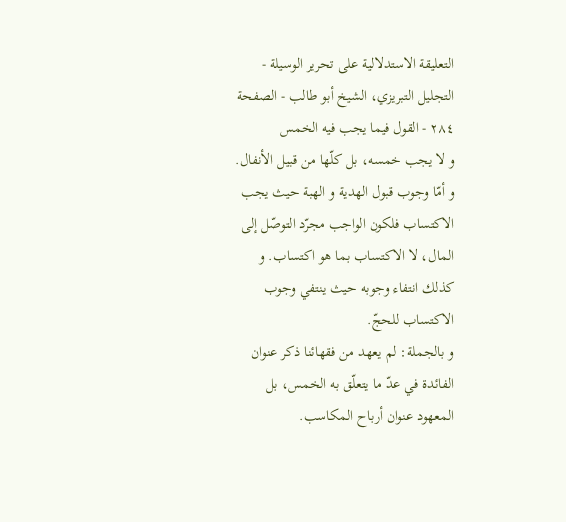التعليقة الاستدلالية على تحرير الوسيلة - التجليل التبريزي، الشيخ أبو طالب - الصفحة ٢٨٤ - القول فيما يجب فيه الخمس
و لا يجب خمسه، بل كلّها من قبيل الأنفال.
و أمّا وجوب قبول الهدية و الهبة حيث يجب الاكتساب فلكون الواجب مجرّد التوصّل إلى المال، لا الاكتساب بما هو اكتساب. و كذلك انتفاء وجوبه حيث ينتفي وجوب الاكتساب للحجّ.
و بالجملة: لم يعهد من فقهائنا ذكر عنوان الفائدة في عدّ ما يتعلّق به الخمس، بل المعهود عنوان أرباح المكاسب.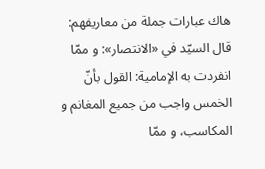هاك عبارات جملة من معاريفهم:
قال السيّد في «الانتصار»: و ممّا انفردت به الإمامية: القول بأنّ الخمس واجب من جميع المغانم و المكاسب، و ممّا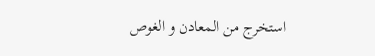استخرج من المعادن و الغوص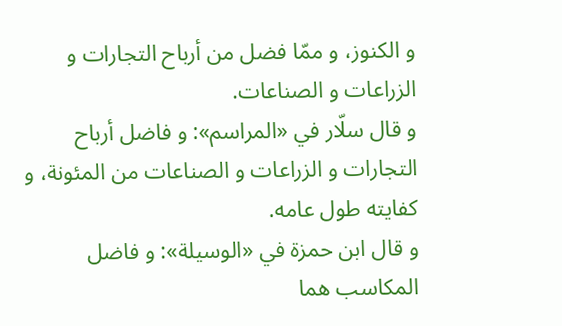و الكنوز، و ممّا فضل من أرباح التجارات و الزراعات و الصناعات.
و قال سلّار في «المراسم»: و فاضل أرباح التجارات و الزراعات و الصناعات من المئونة، و كفايته طول عامه.
و قال ابن حمزة في «الوسيلة»: و فاضل المكاسب هما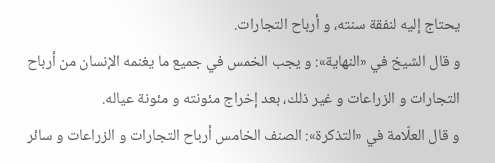يحتاج إليه لنفقة سنته، و أرباح التجارات.
و قال الشيخ في «النهاية»: و يجب الخمس في جميع ما يغنمه الإنسان من أرباح التجارات و الزراعات و غير ذلك، بعد إخراج مئونته و مئونة عياله.
و قال العلّامة في «التذكرة»: الصنف الخامس أرباح التجارات و الزراعات و سائر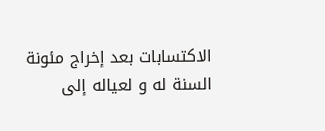الاكتسابات بعد إخراج مئونة السنة له و لعياله إلى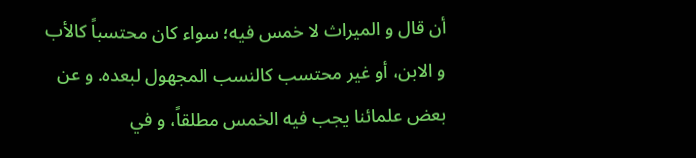أن قال و الميراث لا خمس فيه؛ سواء كان محتسباً كالأب و الابن، أو غير محتسب كالنسب المجهول لبعده. و عن بعض علمائنا يجب فيه الخمس مطلقاً، و في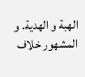الهبة و الهدية. و المشهور خلاف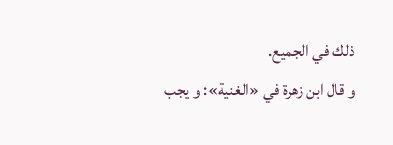ذلك في الجميع.
و قال ابن زهرة في «الغنية»: و يجب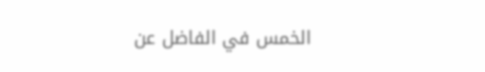الخمس في الفاضل عن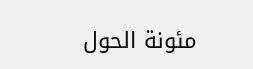مئونة الحول